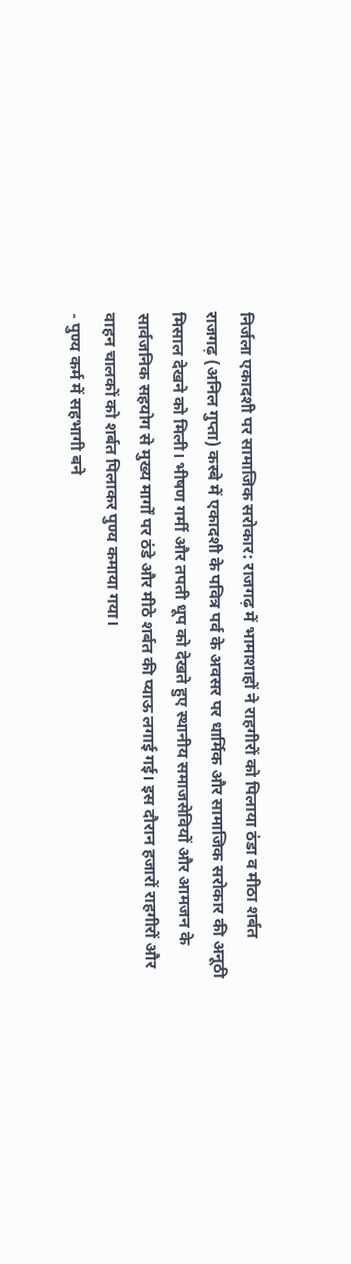निर्जला एकादशी पर सामाजिक सरोकार: राजगढ़ में भामाशाहों ने राहगीरों को पिलाया ठंडा व मीठा शर्बत
राजगढ़ (अनिल गुप्ता) कस्बे में एकादशी के पवित्र पर्व के अवसर पर धार्मिक और सामाजिक सरोकार की अनूठी मिसाल देखने को मिली। भीषण गर्मी और तपती धूप को देखते हुए स्थानीय समाजसेवियों और आमजन के सार्वजनिक सहयोग से मुख्य मार्गों पर ठंडे और मीठे शर्बत की प्याऊ लगाई गई। इस दौरान हजारों राहगीरों और वाहन चालकों को शर्बत पिलाकर पुण्य कमाया गया।
- पुण्य कर्म में सहभागी बने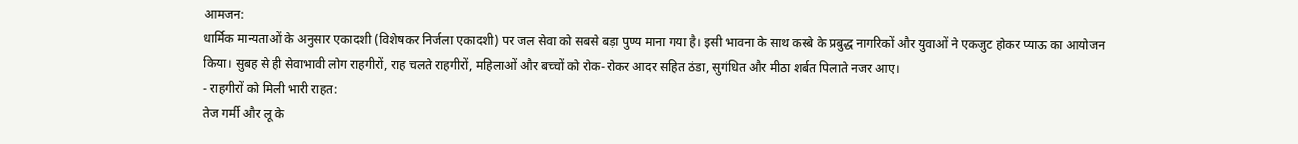आमजन:
धार्मिक मान्यताओं के अनुसार एकादशी (विशेषकर निर्जला एकादशी) पर जल सेवा को सबसे बड़ा पुण्य माना गया है। इसी भावना के साथ कस्बे के प्रबुद्ध नागरिकों और युवाओं ने एकजुट होकर प्याऊ का आयोजन किया। सुबह से ही सेवाभावी लोग राहगीरों, राह चलते राहगीरों, महिलाओं और बच्चों को रोक-रोकर आदर सहित ठंडा, सुगंधित और मीठा शर्बत पिलाते नजर आए।
- राहगीरों को मिली भारी राहत:
तेज गर्मी और लू के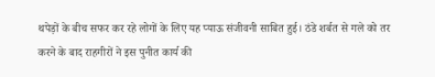थपेड़ों के बीच सफर कर रहे लोगों के लिए यह प्याऊ संजीवनी साबित हुई। ठंडे शर्बत से गले को तर करने के बाद राहगीरों ने इस पुनीत कार्य की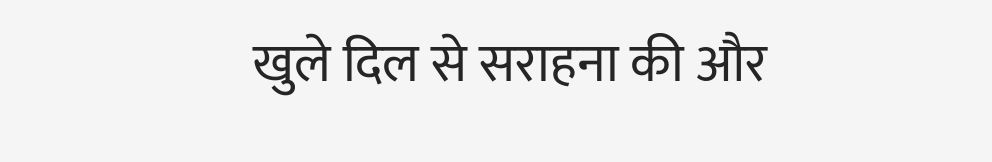खुले दिल से सराहना की और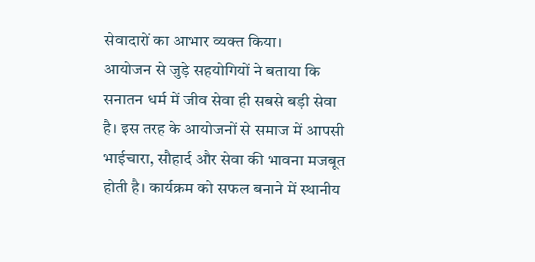सेवादारों का आभार व्यक्त किया।
आयोजन से जुड़े सहयोगियों ने बताया कि सनातन धर्म में जीव सेवा ही सबसे बड़ी सेवा है। इस तरह के आयोजनों से समाज में आपसी भाईचारा, सौहार्द और सेवा की भावना मजबूत होती है। कार्यक्रम को सफल बनाने में स्थानीय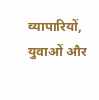व्यापारियों, युवाओं और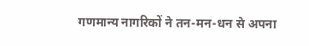गणमान्य नागरिकों ने तन-मन-धन से अपना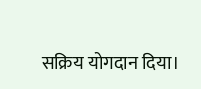सक्रिय योगदान दिया।